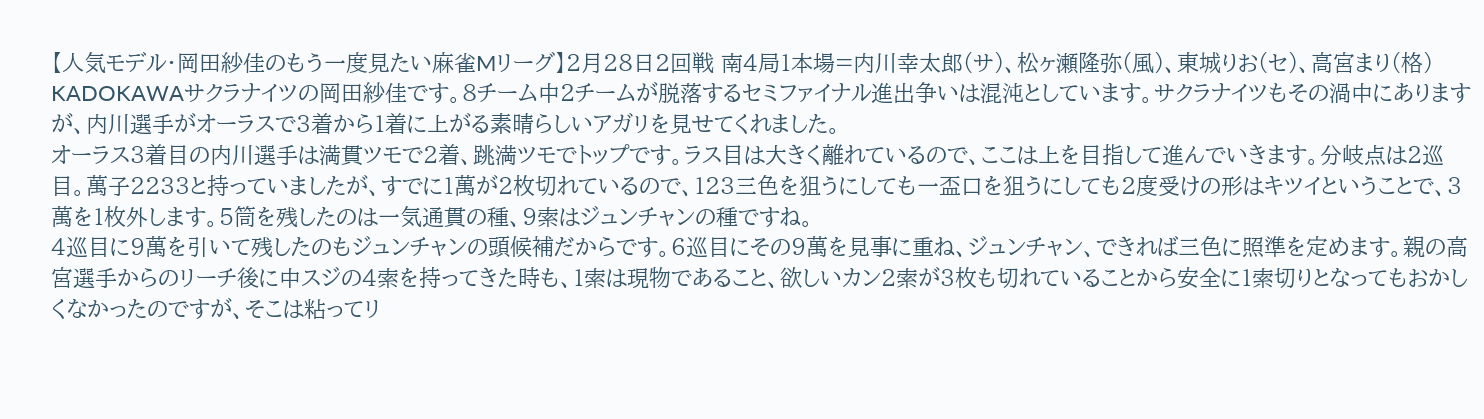【人気モデル・岡田紗佳のもう一度見たい麻雀Mリーグ】2月28日2回戦 南4局1本場=内川幸太郎(サ)、松ヶ瀬隆弥(風)、東城りお(セ)、高宮まり(格)
KADOKAWAサクラナイツの岡田紗佳です。8チーム中2チームが脱落するセミファイナル進出争いは混沌としています。サクラナイツもその渦中にありますが、内川選手がオーラスで3着から1着に上がる素晴らしいアガリを見せてくれました。
オーラス3着目の内川選手は満貫ツモで2着、跳満ツモでトップです。ラス目は大きく離れているので、ここは上を目指して進んでいきます。分岐点は2巡目。萬子2233と持っていましたが、すでに1萬が2枚切れているので、123三色を狙うにしても一盃口を狙うにしても2度受けの形はキツイということで、3萬を1枚外します。5筒を残したのは一気通貫の種、9索はジュンチャンの種ですね。
4巡目に9萬を引いて残したのもジュンチャンの頭候補だからです。6巡目にその9萬を見事に重ね、ジュンチャン、できれば三色に照準を定めます。親の高宮選手からのリーチ後に中スジの4索を持ってきた時も、1索は現物であること、欲しいカン2索が3枚も切れていることから安全に1索切りとなってもおかしくなかったのですが、そこは粘ってリ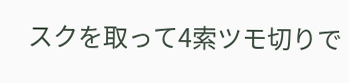スクを取って4索ツモ切りで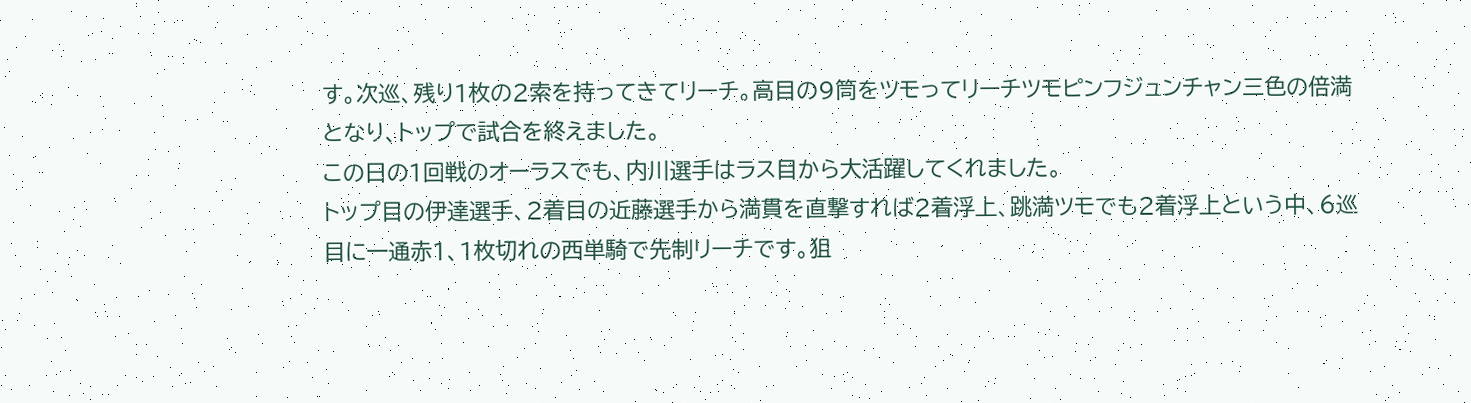す。次巡、残り1枚の2索を持ってきてリーチ。高目の9筒をツモってリーチツモピンフジュンチャン三色の倍満となり、トップで試合を終えました。
この日の1回戦のオーラスでも、内川選手はラス目から大活躍してくれました。
トップ目の伊達選手、2着目の近藤選手から満貫を直撃すれば2着浮上、跳満ツモでも2着浮上という中、6巡目に一通赤1、1枚切れの西単騎で先制リーチです。狙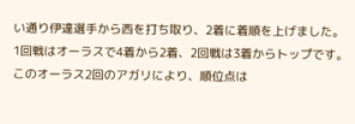い通り伊達選手から西を打ち取り、2着に着順を上げました。
1回戦はオーラスで4着から2着、2回戦は3着からトップです。このオーラス2回のアガリにより、順位点は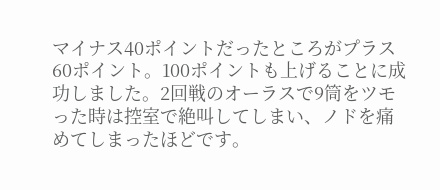マイナス40ポイントだったところがプラス60ポイント。100ポイントも上げることに成功しました。2回戦のオーラスで9筒をツモった時は控室で絶叫してしまい、ノドを痛めてしまったほどです。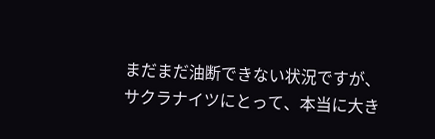まだまだ油断できない状況ですが、サクラナイツにとって、本当に大き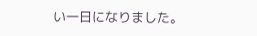い一日になりました。